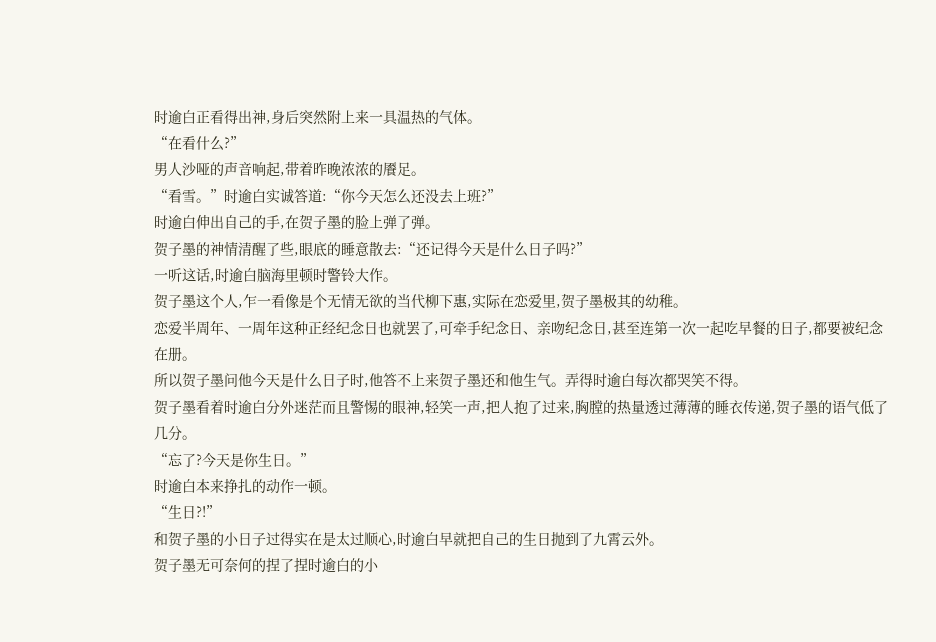时逾白正看得出神,身后突然附上来一具温热的气体。
“在看什么?”
男人沙哑的声音响起,带着昨晚浓浓的餍足。
“看雪。”时逾白实诚答道:“你今天怎么还没去上班?”
时逾白伸出自己的手,在贺子墨的脸上弹了弹。
贺子墨的神情清醒了些,眼底的睡意散去:“还记得今天是什么日子吗?”
一听这话,时逾白脑海里顿时警铃大作。
贺子墨这个人,乍一看像是个无情无欲的当代柳下惠,实际在恋爱里,贺子墨极其的幼稚。
恋爱半周年、一周年这种正经纪念日也就罢了,可牵手纪念日、亲吻纪念日,甚至连第一次一起吃早餐的日子,都要被纪念在册。
所以贺子墨问他今天是什么日子时,他答不上来贺子墨还和他生气。弄得时逾白每次都哭笑不得。
贺子墨看着时逾白分外迷茫而且警惕的眼神,轻笑一声,把人抱了过来,胸膛的热量透过薄薄的睡衣传递,贺子墨的语气低了几分。
“忘了?今天是你生日。”
时逾白本来挣扎的动作一顿。
“生日?!”
和贺子墨的小日子过得实在是太过顺心,时逾白早就把自己的生日抛到了九霄云外。
贺子墨无可奈何的捏了捏时逾白的小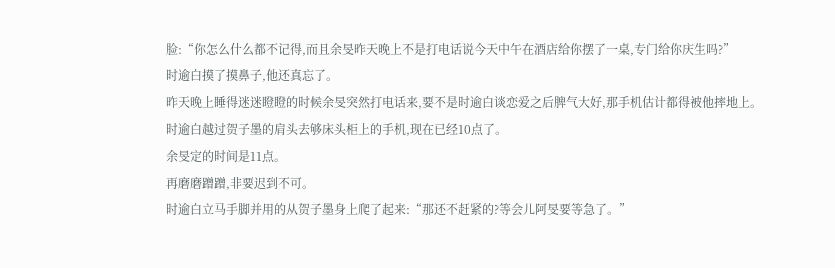脸:“你怎么什么都不记得,而且余旻昨天晚上不是打电话说今天中午在酒店给你摆了一桌,专门给你庆生吗?”
时逾白摸了摸鼻子,他还真忘了。
昨天晚上睡得迷迷瞪瞪的时候余旻突然打电话来,要不是时逾白谈恋爱之后脾气大好,那手机估计都得被他摔地上。
时逾白越过贺子墨的肩头去够床头柜上的手机,现在已经10点了。
余旻定的时间是11点。
再磨磨蹭蹭,非要迟到不可。
时逾白立马手脚并用的从贺子墨身上爬了起来:“那还不赶紧的?等会儿阿旻要等急了。”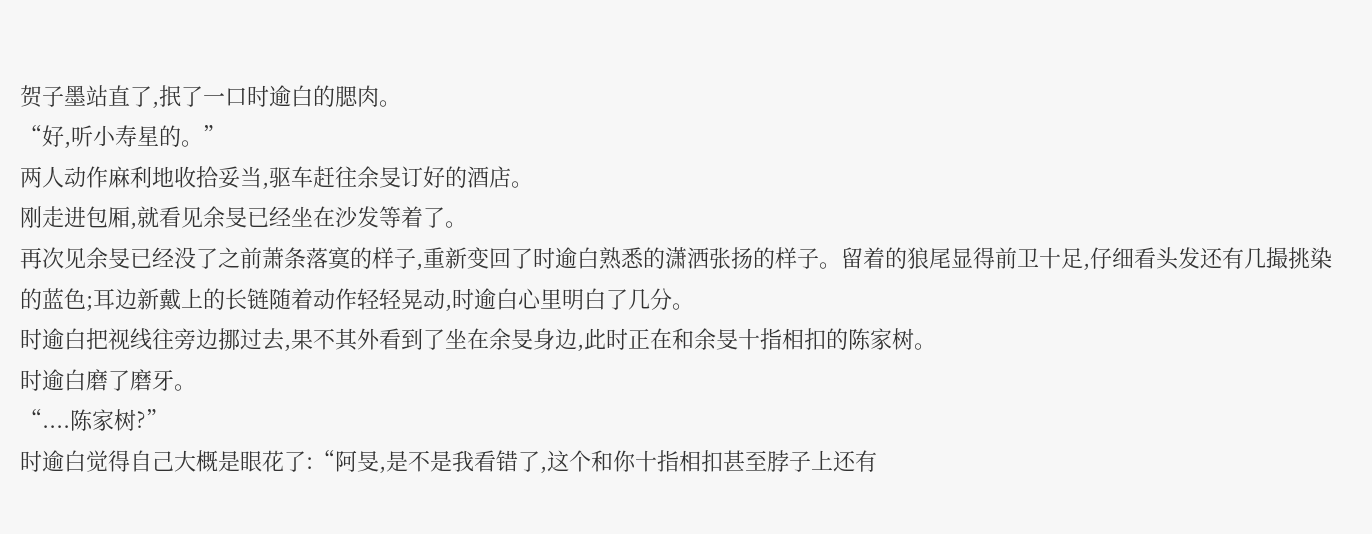贺子墨站直了,抿了一口时逾白的腮肉。
“好,听小寿星的。”
两人动作麻利地收拾妥当,驱车赶往余旻订好的酒店。
刚走进包厢,就看见余旻已经坐在沙发等着了。
再次见余旻已经没了之前萧条落寞的样子,重新变回了时逾白熟悉的潇洒张扬的样子。留着的狼尾显得前卫十足,仔细看头发还有几撮挑染的蓝色;耳边新戴上的长链随着动作轻轻晃动,时逾白心里明白了几分。
时逾白把视线往旁边挪过去,果不其外看到了坐在余旻身边,此时正在和余旻十指相扣的陈家树。
时逾白磨了磨牙。
“....陈家树?”
时逾白觉得自己大概是眼花了:“阿旻,是不是我看错了,这个和你十指相扣甚至脖子上还有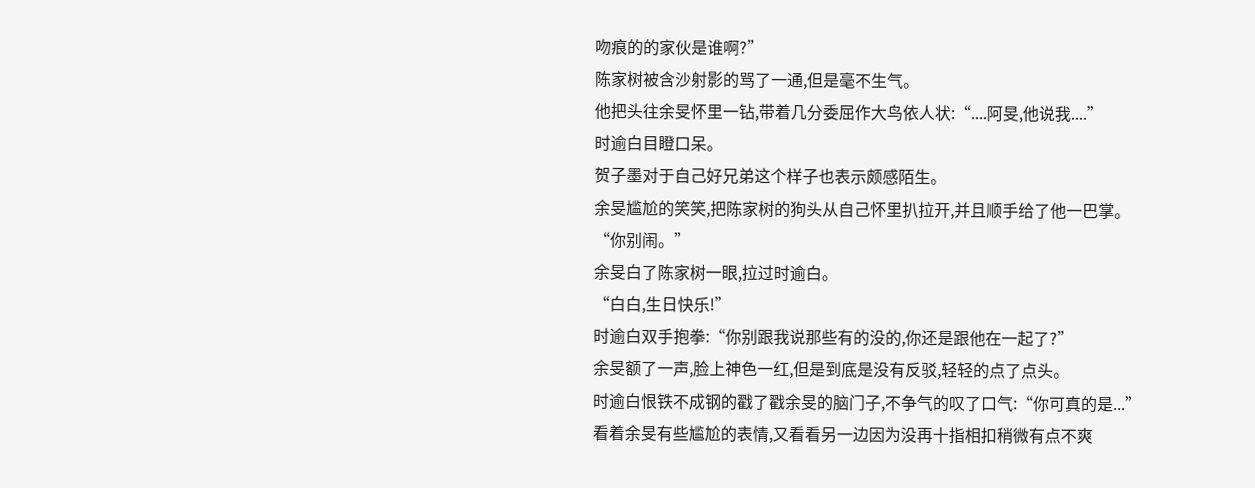吻痕的的家伙是谁啊?”
陈家树被含沙射影的骂了一通,但是毫不生气。
他把头往余旻怀里一钻,带着几分委屈作大鸟依人状:“....阿旻,他说我....”
时逾白目瞪口呆。
贺子墨对于自己好兄弟这个样子也表示颇感陌生。
余旻尴尬的笑笑,把陈家树的狗头从自己怀里扒拉开,并且顺手给了他一巴掌。
“你别闹。”
余旻白了陈家树一眼,拉过时逾白。
“白白,生日快乐!”
时逾白双手抱拳:“你别跟我说那些有的没的,你还是跟他在一起了?”
余旻额了一声,脸上神色一红,但是到底是没有反驳,轻轻的点了点头。
时逾白恨铁不成钢的戳了戳余旻的脑门子,不争气的叹了口气:“你可真的是...”
看着余旻有些尴尬的表情,又看看另一边因为没再十指相扣稍微有点不爽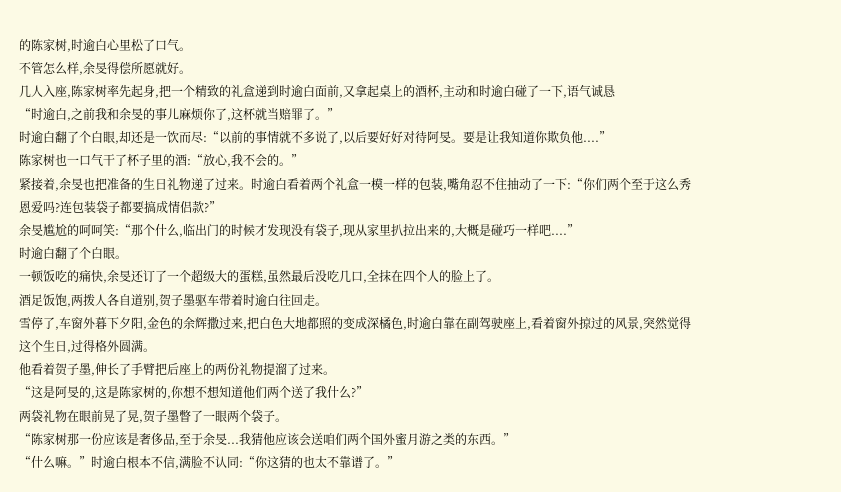的陈家树,时逾白心里松了口气。
不管怎么样,余旻得偿所愿就好。
几人入座,陈家树率先起身,把一个精致的礼盒递到时逾白面前,又拿起桌上的酒杯,主动和时逾白碰了一下,语气诚恳
“时逾白,之前我和余旻的事儿麻烦你了,这杯就当赔罪了。”
时逾白翻了个白眼,却还是一饮而尽:“以前的事情就不多说了,以后要好好对待阿旻。要是让我知道你欺负他....”
陈家树也一口气干了杯子里的酒:“放心,我不会的。”
紧接着,余旻也把准备的生日礼物递了过来。时逾白看着两个礼盒一模一样的包装,嘴角忍不住抽动了一下:“你们两个至于这么秀恩爱吗?连包装袋子都要搞成情侣款?”
余旻尴尬的呵呵笑:“那个什么,临出门的时候才发现没有袋子,现从家里扒拉出来的,大概是碰巧一样吧....”
时逾白翻了个白眼。
一顿饭吃的痛快,余旻还订了一个超级大的蛋糕,虽然最后没吃几口,全抹在四个人的脸上了。
酒足饭饱,两拨人各自道别,贺子墨驱车带着时逾白往回走。
雪停了,车窗外暮下夕阳,金色的余辉撒过来,把白色大地都照的变成深橘色,时逾白靠在副驾驶座上,看着窗外掠过的风景,突然觉得这个生日,过得格外圆满。
他看着贺子墨,伸长了手臂把后座上的两份礼物提溜了过来。
“这是阿旻的,这是陈家树的,你想不想知道他们两个送了我什么?”
两袋礼物在眼前晃了晃,贺子墨瞥了一眼两个袋子。
“陈家树那一份应该是奢侈品,至于余旻...我猜他应该会送咱们两个国外蜜月游之类的东西。”
“什么嘛。”时逾白根本不信,满脸不认同:“你这猜的也太不靠谱了。”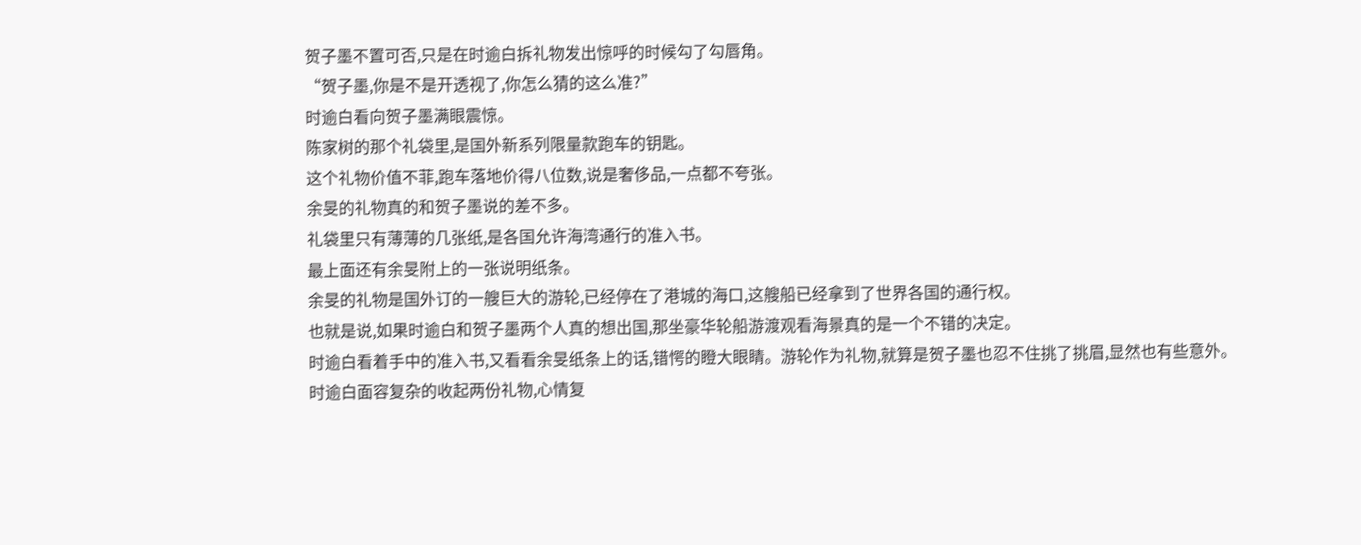贺子墨不置可否,只是在时逾白拆礼物发出惊呼的时候勾了勾唇角。
“贺子墨,你是不是开透视了,你怎么猜的这么准?”
时逾白看向贺子墨满眼震惊。
陈家树的那个礼袋里,是国外新系列限量款跑车的钥匙。
这个礼物价值不菲,跑车落地价得八位数,说是奢侈品,一点都不夸张。
余旻的礼物真的和贺子墨说的差不多。
礼袋里只有薄薄的几张纸,是各国允许海湾通行的准入书。
最上面还有余旻附上的一张说明纸条。
余旻的礼物是国外订的一艘巨大的游轮,已经停在了港城的海口,这艘船已经拿到了世界各国的通行权。
也就是说,如果时逾白和贺子墨两个人真的想出国,那坐豪华轮船游渡观看海景真的是一个不错的决定。
时逾白看着手中的准入书,又看看余旻纸条上的话,错愕的瞪大眼睛。游轮作为礼物,就算是贺子墨也忍不住挑了挑眉,显然也有些意外。
时逾白面容复杂的收起两份礼物,心情复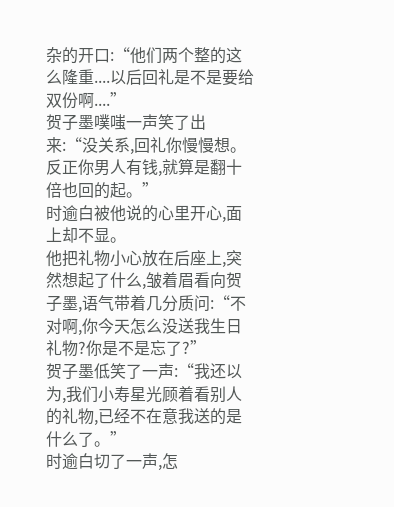杂的开口:“他们两个整的这么隆重....以后回礼是不是要给双份啊....”
贺子墨噗嗤一声笑了出来:“没关系,回礼你慢慢想。反正你男人有钱,就算是翻十倍也回的起。”
时逾白被他说的心里开心,面上却不显。
他把礼物小心放在后座上,突然想起了什么,皱着眉看向贺子墨,语气带着几分质问:“不对啊,你今天怎么没送我生日礼物?你是不是忘了?”
贺子墨低笑了一声:“我还以为,我们小寿星光顾着看别人的礼物,已经不在意我送的是什么了。”
时逾白切了一声,怎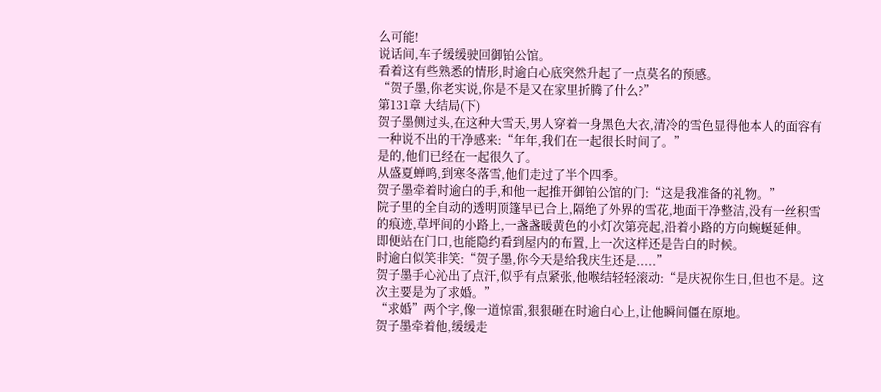么可能!
说话间,车子缓缓驶回御铂公馆。
看着这有些熟悉的情形,时逾白心底突然升起了一点莫名的预感。
“贺子墨,你老实说,你是不是又在家里折腾了什么?”
第131章 大结局(下)
贺子墨侧过头,在这种大雪天,男人穿着一身黑色大衣,清冷的雪色显得他本人的面容有一种说不出的干净感来:“年年,我们在一起很长时间了。”
是的,他们已经在一起很久了。
从盛夏蝉鸣,到寒冬落雪,他们走过了半个四季。
贺子墨牵着时逾白的手,和他一起推开御铂公馆的门:“这是我准备的礼物。”
院子里的全自动的透明顶篷早已合上,隔绝了外界的雪花,地面干净整洁,没有一丝积雪的痕迹,草坪间的小路上,一盏盏暖黄色的小灯次第亮起,沿着小路的方向蜿蜒延伸。
即便站在门口,也能隐约看到屋内的布置,上一次这样还是告白的时候。
时逾白似笑非笑:“贺子墨,你今天是给我庆生还是.....”
贺子墨手心沁出了点汗,似乎有点紧张,他喉结轻轻滚动:“是庆祝你生日,但也不是。这次主要是为了求婚。”
“求婚”两个字,像一道惊雷,狠狠砸在时逾白心上,让他瞬间僵在原地。
贺子墨牵着他,缓缓走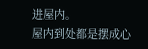进屋内。
屋内到处都是摆成心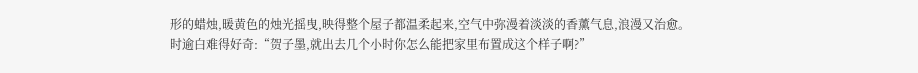形的蜡烛,暖黄色的烛光摇曳,映得整个屋子都温柔起来,空气中弥漫着淡淡的香薰气息,浪漫又治愈。
时逾白难得好奇:“贺子墨,就出去几个小时你怎么能把家里布置成这个样子啊?”